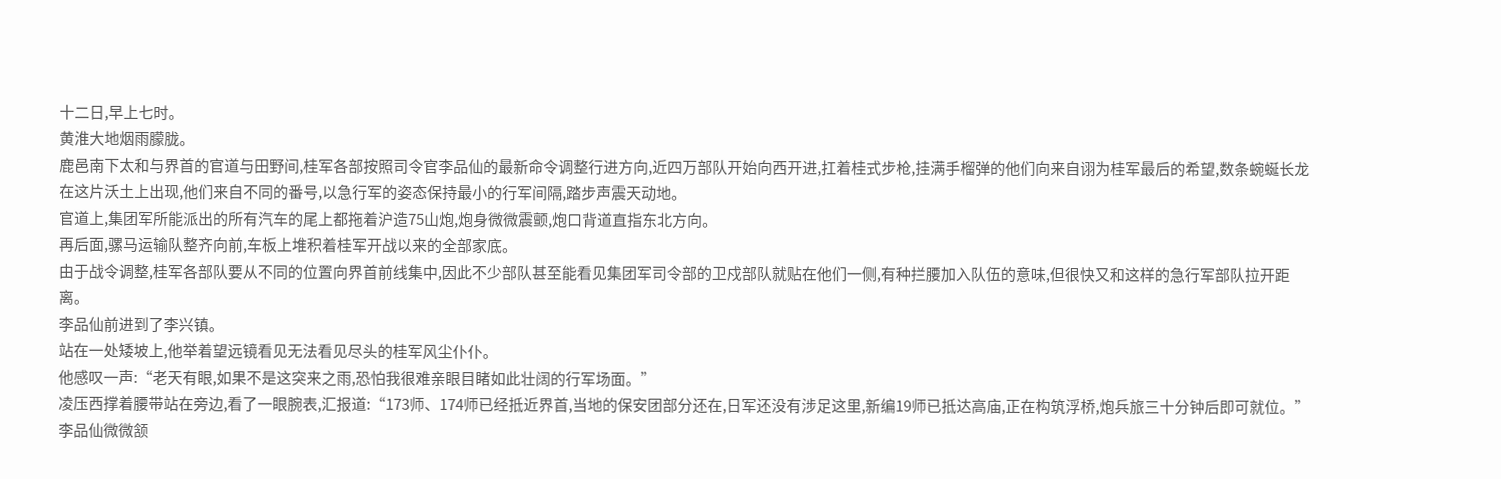十二日,早上七时。
黄淮大地烟雨朦胧。
鹿邑南下太和与界首的官道与田野间,桂军各部按照司令官李品仙的最新命令调整行进方向,近四万部队开始向西开进,扛着桂式步枪,挂满手榴弹的他们向来自诩为桂军最后的希望,数条蜿蜒长龙在这片沃土上出现,他们来自不同的番号,以急行军的姿态保持最小的行军间隔,踏步声震天动地。
官道上,集团军所能派出的所有汽车的尾上都拖着沪造75山炮,炮身微微震颤,炮口背道直指东北方向。
再后面,骡马运输队整齐向前,车板上堆积着桂军开战以来的全部家底。
由于战令调整,桂军各部队要从不同的位置向界首前线集中,因此不少部队甚至能看见集团军司令部的卫戍部队就贴在他们一侧,有种拦腰加入队伍的意味,但很快又和这样的急行军部队拉开距离。
李品仙前进到了李兴镇。
站在一处矮坡上,他举着望远镜看见无法看见尽头的桂军风尘仆仆。
他感叹一声:“老天有眼,如果不是这突来之雨,恐怕我很难亲眼目睹如此壮阔的行军场面。”
凌压西撑着腰带站在旁边,看了一眼腕表,汇报道:“173师、174师已经抵近界首,当地的保安团部分还在,日军还没有涉足这里,新编19师已抵达高庙,正在构筑浮桥,炮兵旅三十分钟后即可就位。”
李品仙微微颔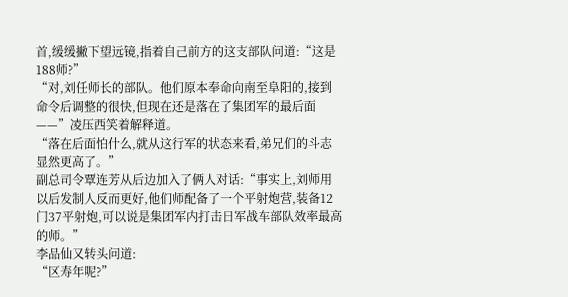首,缓缓撇下望远镜,指着自己前方的这支部队问道:“这是188师?”
“对,刘任师长的部队。他们原本奉命向南至阜阳的,接到命令后调整的很快,但现在还是落在了集团军的最后面——”凌压西笑着解释道。
“落在后面怕什么,就从这行军的状态来看,弟兄们的斗志显然更高了。”
副总司令覃连芳从后边加入了俩人对话:“事实上,刘师用以后发制人反而更好,他们师配备了一个平射炮营,装备12门37平射炮,可以说是集团军内打击日军战车部队效率最高的师。”
李品仙又转头问道:
“区寿年呢?”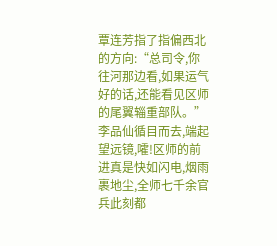覃连芳指了指偏西北的方向:“总司令,你往河那边看,如果运气好的话,还能看见区师的尾翼辎重部队。”
李品仙循目而去,端起望远镜,嚯!区师的前进真是快如闪电,烟雨裹地尘,全师七千余官兵此刻都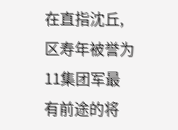在直指沈丘,区寿年被誉为11集团军最有前途的将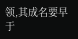领,其成名要早于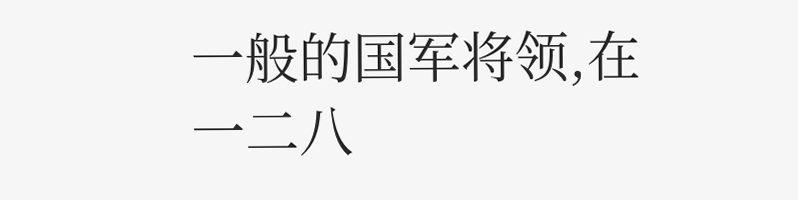一般的国军将领,在一二八